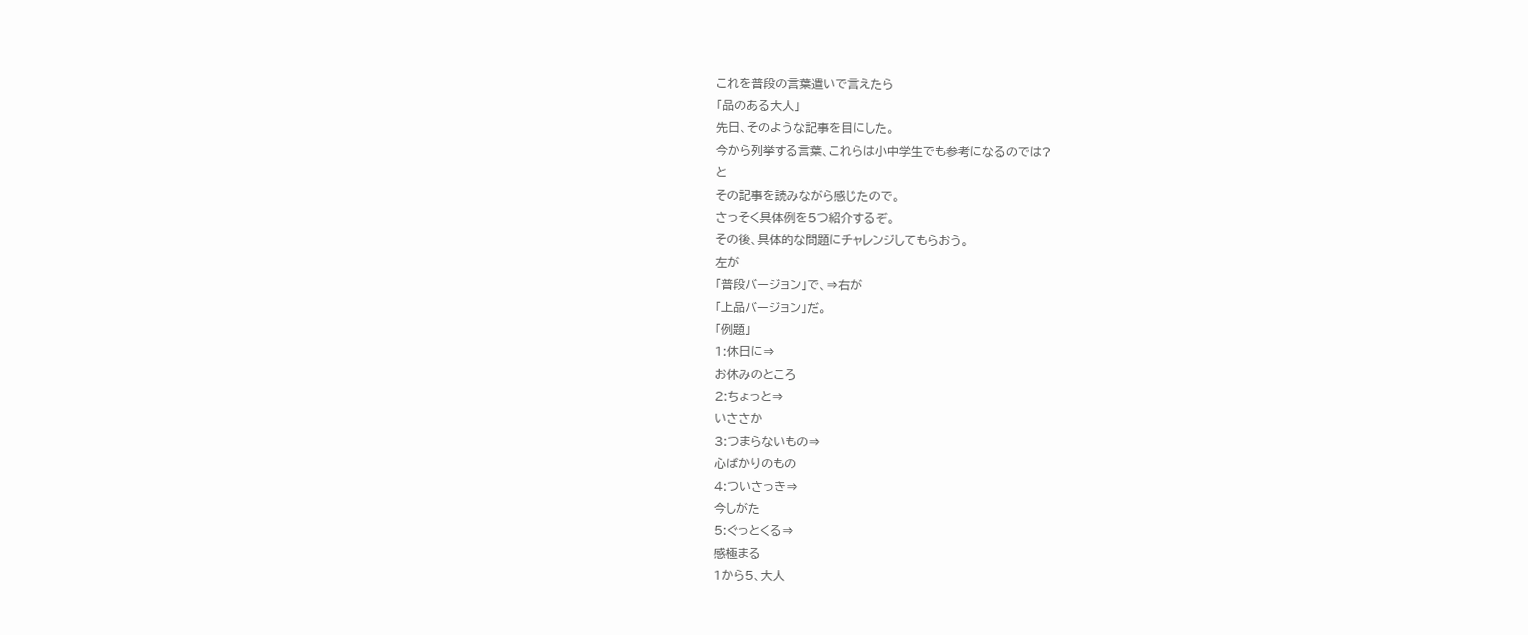これを普段の言葉遣いで言えたら
「品のある大人」
先日、そのような記事を目にした。
今から列挙する言葉、これらは小中学生でも参考になるのでは?
と
その記事を読みながら感じたので。
さっそく具体例を5つ紹介するぞ。
その後、具体的な問題にチャレンジしてもらおう。
左が
「普段バージョン」で、⇒右が
「上品バージョン」だ。
「例題」
1:休日に⇒
お休みのところ
2:ちょっと⇒
いささか
3:つまらないもの⇒
心ばかりのもの
4:ついさっき⇒
今しがた
5:ぐっとくる⇒
感極まる
1から5、大人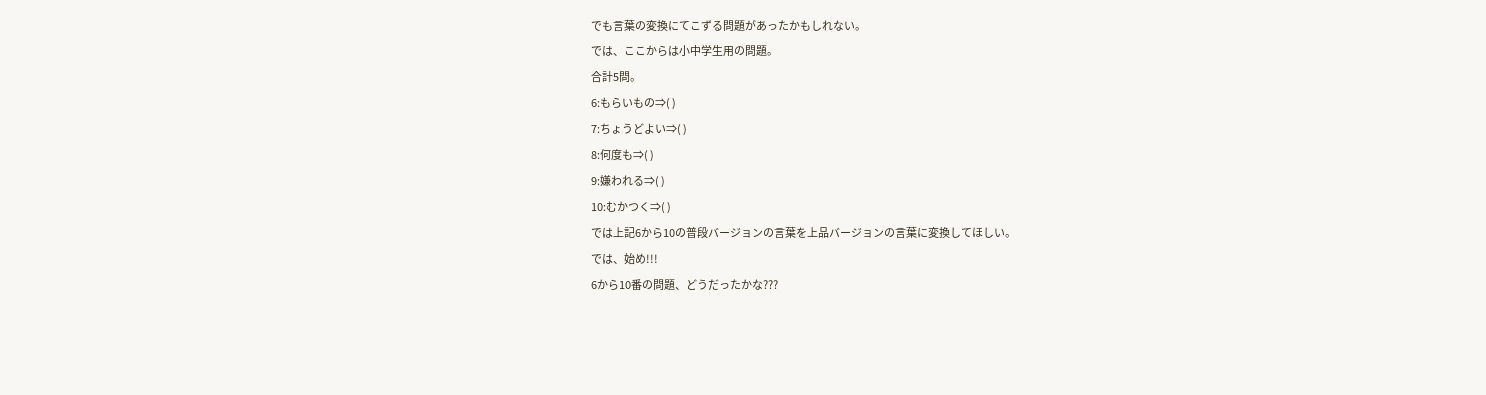でも言葉の変換にてこずる問題があったかもしれない。
では、ここからは小中学生用の問題。
合計5問。
6:もらいもの⇒( )
7:ちょうどよい⇒( )
8:何度も⇒( )
9:嫌われる⇒( )
10:むかつく⇒( )
では上記6から10の普段バージョンの言葉を上品バージョンの言葉に変換してほしい。
では、始め!!!
6から10番の問題、どうだったかな???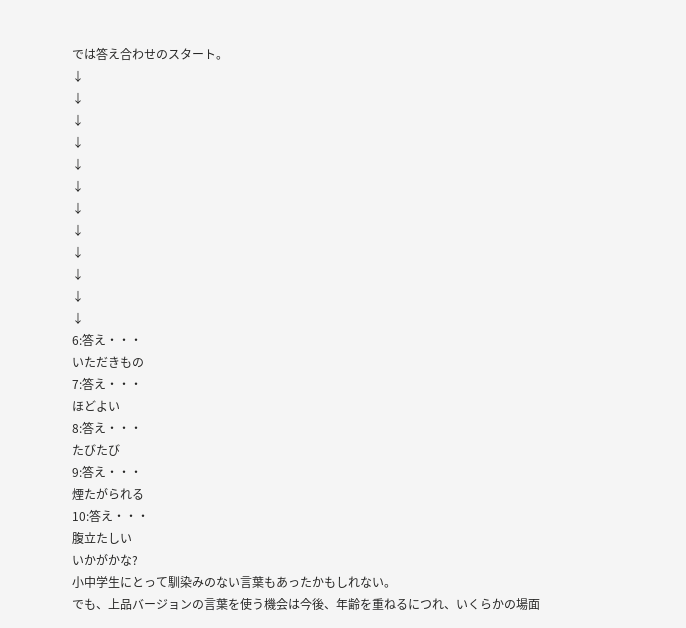では答え合わせのスタート。
↓
↓
↓
↓
↓
↓
↓
↓
↓
↓
↓
↓
6:答え・・・
いただきもの
7:答え・・・
ほどよい
8:答え・・・
たびたび
9:答え・・・
煙たがられる
10:答え・・・
腹立たしい
いかがかな?
小中学生にとって馴染みのない言葉もあったかもしれない。
でも、上品バージョンの言葉を使う機会は今後、年齢を重ねるにつれ、いくらかの場面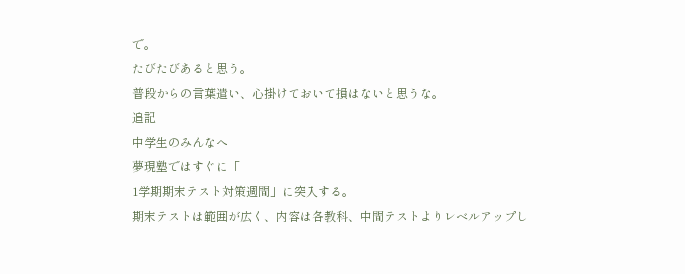で。
たびたびあると思う。
普段からの言葉遣い、心掛けておいて損はないと思うな。
追記
中学生のみんなへ
夢現塾ではすぐに「
1学期期末テスト対策週間」に突入する。
期末テストは範囲が広く、内容は各教科、中間テストよりレベルアップし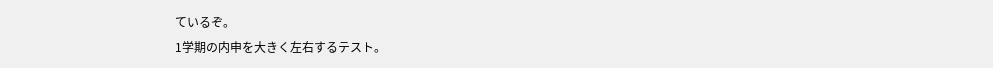ているぞ。
1学期の内申を大きく左右するテスト。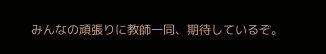みんなの頑張りに教師一同、期待しているぞ。